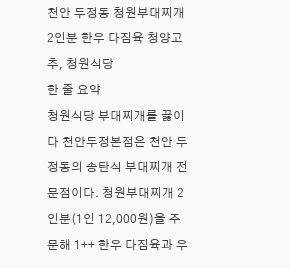천안 두정동 청원부대찌개 2인분 한우 다짐육 청양고추, 청원식당
한 줄 요약
청원식당 부대찌개를 끓이다 천안두정본점은 천안 두정동의 송탄식 부대찌개 전문점이다. 청원부대찌개 2인분(1인 12,000원)을 주문해 1++ 한우 다짐육과 우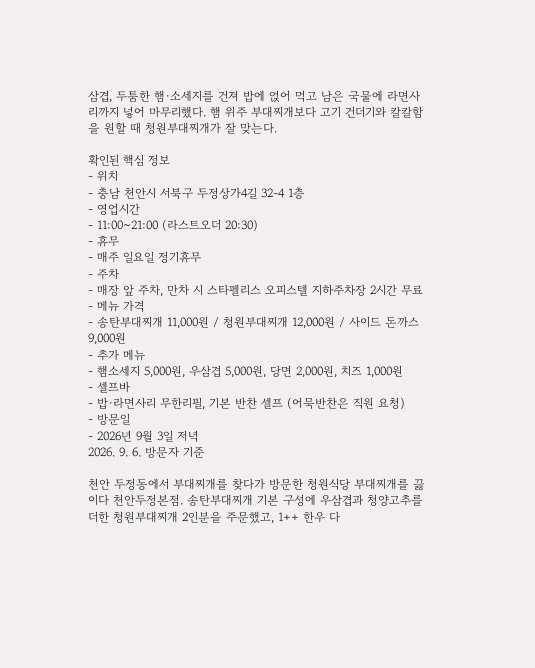삼겹, 두툼한 햄·소세지를 건져 밥에 얹어 먹고 남은 국물에 라면사리까지 넣어 마무리했다. 햄 위주 부대찌개보다 고기 건더기와 칼칼함을 원할 때 청원부대찌개가 잘 맞는다.

확인된 핵심 정보
- 위치
- 충남 천안시 서북구 두정상가4길 32-4 1층
- 영업시간
- 11:00~21:00 (라스트오더 20:30)
- 휴무
- 매주 일요일 정기휴무
- 주차
- 매장 앞 주차, 만차 시 스타펠리스 오피스텔 지하주차장 2시간 무료
- 메뉴 가격
- 송탄부대찌개 11,000원 / 청원부대찌개 12,000원 / 사이드 돈까스 9,000원
- 추가 메뉴
- 햄소세지 5,000원, 우삼겹 5,000원, 당면 2,000원, 치즈 1,000원
- 셀프바
- 밥·라면사리 무한리필, 기본 반찬 셀프 (어묵반찬은 직원 요청)
- 방문일
- 2026년 9월 3일 저녁
2026. 9. 6. 방문자 기준

천안 두정동에서 부대찌개를 찾다가 방문한 청원식당 부대찌개를 끓이다 천안두정본점. 송탄부대찌개 기본 구성에 우삼겹과 청양고추를 더한 청원부대찌개 2인분을 주문했고, 1++ 한우 다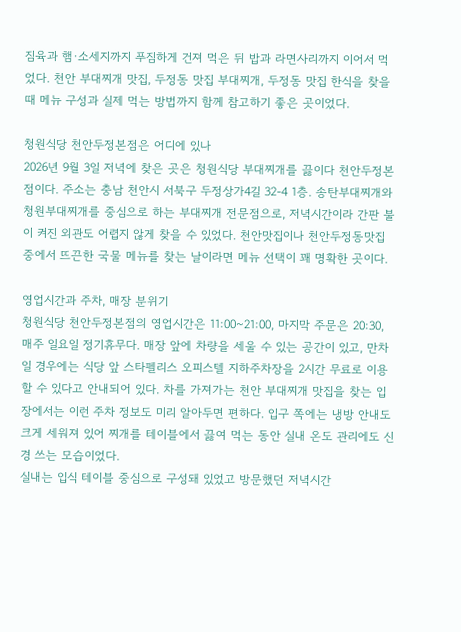짐육과 햄·소세지까지 푸짐하게 건져 먹은 뒤 밥과 라면사리까지 이어서 먹었다. 천안 부대찌개 맛집, 두정동 맛집 부대찌개, 두정동 맛집 한식을 찾을 때 메뉴 구성과 실제 먹는 방법까지 함께 참고하기 좋은 곳이었다.

청원식당 천안두정본점은 어디에 있나
2026년 9월 3일 저녁에 찾은 곳은 청원식당 부대찌개를 끓이다 천안두정본점이다. 주소는 충남 천안시 서북구 두정상가4길 32-4 1층. 송탄부대찌개와 청원부대찌개를 중심으로 하는 부대찌개 전문점으로, 저녁시간이라 간판 불이 켜진 외관도 어렵지 않게 찾을 수 있었다. 천안맛집이나 천안두정동맛집 중에서 뜨끈한 국물 메뉴를 찾는 날이라면 메뉴 선택이 꽤 명확한 곳이다.

영업시간과 주차, 매장 분위기
청원식당 천안두정본점의 영업시간은 11:00~21:00, 마지막 주문은 20:30, 매주 일요일 정기휴무다. 매장 앞에 차량을 세울 수 있는 공간이 있고, 만차일 경우에는 식당 앞 스타펠리스 오피스텔 지하주차장을 2시간 무료로 이용할 수 있다고 안내되어 있다. 차를 가져가는 천안 부대찌개 맛집을 찾는 입장에서는 이런 주차 정보도 미리 알아두면 편하다. 입구 쪽에는 냉방 안내도 크게 세워져 있어 찌개를 테이블에서 끓여 먹는 동안 실내 온도 관리에도 신경 쓰는 모습이었다.
실내는 입식 테이블 중심으로 구성돼 있었고 방문했던 저녁시간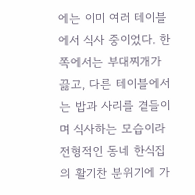에는 이미 여러 테이블에서 식사 중이었다. 한쪽에서는 부대찌개가 끓고, 다른 테이블에서는 밥과 사리를 곁들이며 식사하는 모습이라 전형적인 동네 한식집의 활기찬 분위기에 가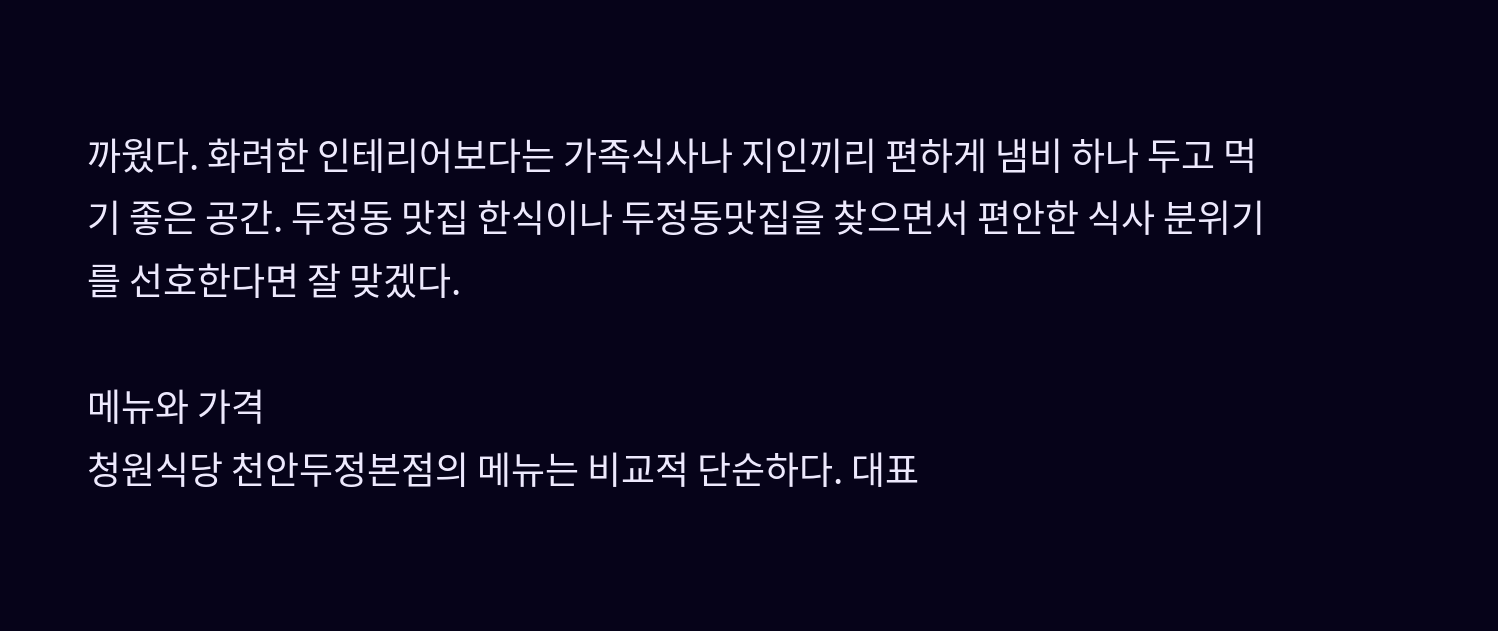까웠다. 화려한 인테리어보다는 가족식사나 지인끼리 편하게 냄비 하나 두고 먹기 좋은 공간. 두정동 맛집 한식이나 두정동맛집을 찾으면서 편안한 식사 분위기를 선호한다면 잘 맞겠다.

메뉴와 가격
청원식당 천안두정본점의 메뉴는 비교적 단순하다. 대표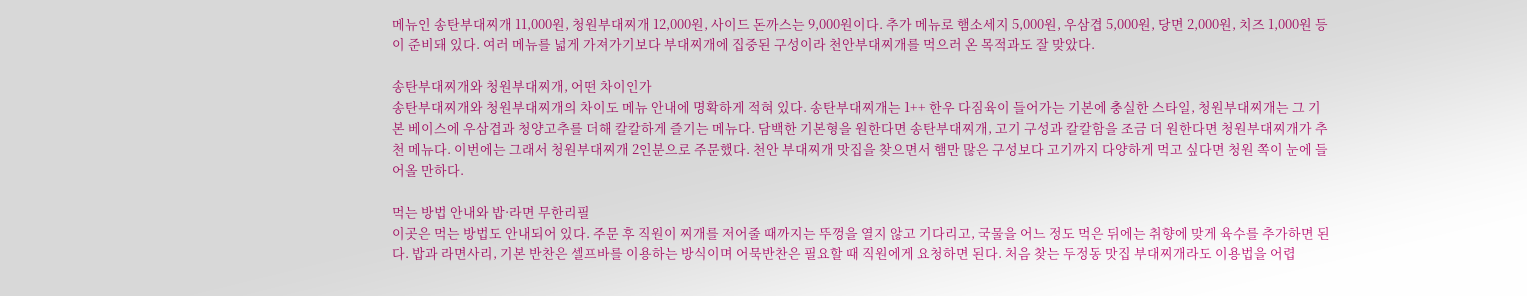메뉴인 송탄부대찌개 11,000원, 청원부대찌개 12,000원, 사이드 돈까스는 9,000원이다. 추가 메뉴로 햄소세지 5,000원, 우삼겹 5,000원, 당면 2,000원, 치즈 1,000원 등이 준비돼 있다. 여러 메뉴를 넓게 가져가기보다 부대찌개에 집중된 구성이라 천안부대찌개를 먹으러 온 목적과도 잘 맞았다.

송탄부대찌개와 청원부대찌개, 어떤 차이인가
송탄부대찌개와 청원부대찌개의 차이도 메뉴 안내에 명확하게 적혀 있다. 송탄부대찌개는 1++ 한우 다짐육이 들어가는 기본에 충실한 스타일, 청원부대찌개는 그 기본 베이스에 우삼겹과 청양고추를 더해 칼칼하게 즐기는 메뉴다. 담백한 기본형을 원한다면 송탄부대찌개, 고기 구성과 칼칼함을 조금 더 원한다면 청원부대찌개가 추천 메뉴다. 이번에는 그래서 청원부대찌개 2인분으로 주문했다. 천안 부대찌개 맛집을 찾으면서 햄만 많은 구성보다 고기까지 다양하게 먹고 싶다면 청원 쪽이 눈에 들어올 만하다.

먹는 방법 안내와 밥·라면 무한리필
이곳은 먹는 방법도 안내되어 있다. 주문 후 직원이 찌개를 저어줄 때까지는 뚜껑을 열지 않고 기다리고, 국물을 어느 정도 먹은 뒤에는 취향에 맞게 육수를 추가하면 된다. 밥과 라면사리, 기본 반찬은 셀프바를 이용하는 방식이며 어묵반찬은 필요할 때 직원에게 요청하면 된다. 처음 찾는 두정동 맛집 부대찌개라도 이용법을 어렵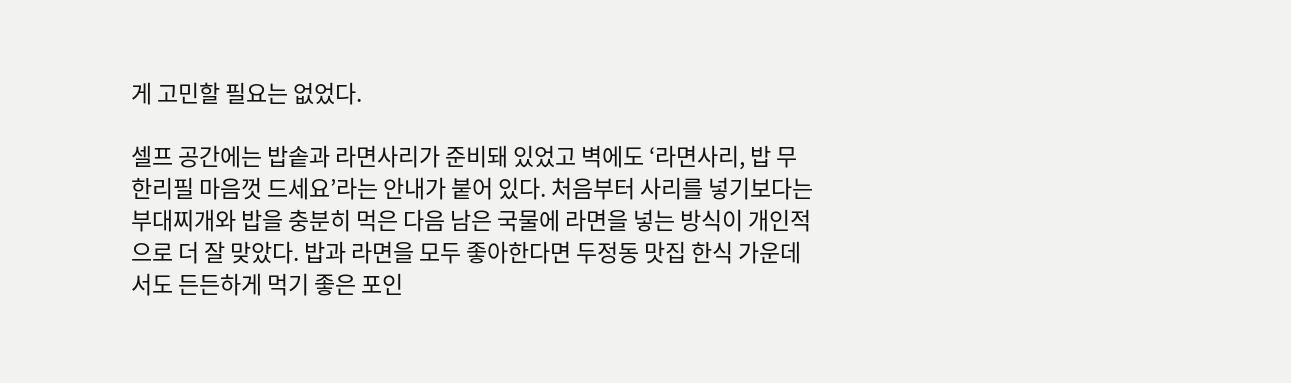게 고민할 필요는 없었다.

셀프 공간에는 밥솥과 라면사리가 준비돼 있었고 벽에도 ‘라면사리, 밥 무한리필 마음껏 드세요’라는 안내가 붙어 있다. 처음부터 사리를 넣기보다는 부대찌개와 밥을 충분히 먹은 다음 남은 국물에 라면을 넣는 방식이 개인적으로 더 잘 맞았다. 밥과 라면을 모두 좋아한다면 두정동 맛집 한식 가운데서도 든든하게 먹기 좋은 포인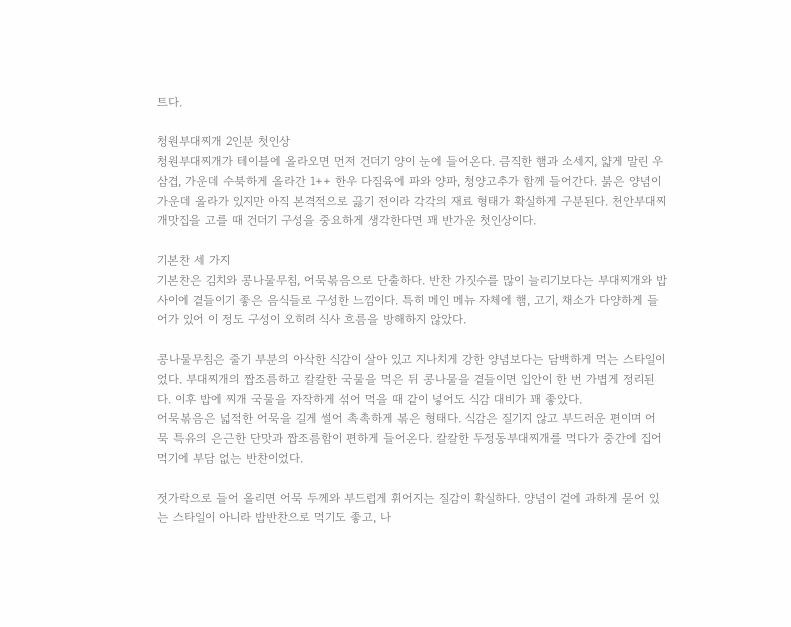트다.

청원부대찌개 2인분 첫인상
청원부대찌개가 테이블에 올라오면 먼저 건더기 양이 눈에 들어온다. 큼직한 햄과 소세지, 얇게 말린 우삼겹, 가운데 수북하게 올라간 1++ 한우 다짐육에 파와 양파, 청양고추가 함께 들어간다. 붉은 양념이 가운데 올라가 있지만 아직 본격적으로 끓기 전이라 각각의 재료 형태가 확실하게 구분된다. 천안부대찌개맛집을 고를 때 건더기 구성을 중요하게 생각한다면 꽤 반가운 첫인상이다.

기본찬 세 가지
기본찬은 김치와 콩나물무침, 어묵볶음으로 단출하다. 반찬 가짓수를 많이 늘리기보다는 부대찌개와 밥 사이에 곁들이기 좋은 음식들로 구성한 느낌이다. 특히 메인 메뉴 자체에 햄, 고기, 채소가 다양하게 들어가 있어 이 정도 구성이 오히려 식사 흐름을 방해하지 않았다.

콩나물무침은 줄기 부분의 아삭한 식감이 살아 있고 지나치게 강한 양념보다는 담백하게 먹는 스타일이었다. 부대찌개의 짭조름하고 칼칼한 국물을 먹은 뒤 콩나물을 곁들이면 입안이 한 번 가볍게 정리된다. 이후 밥에 찌개 국물을 자작하게 섞어 먹을 때 같이 넣어도 식감 대비가 꽤 좋았다.
어묵볶음은 넓적한 어묵을 길게 썰어 촉촉하게 볶은 형태다. 식감은 질기지 않고 부드러운 편이며 어묵 특유의 은근한 단맛과 짭조름함이 편하게 들어온다. 칼칼한 두정동부대찌개를 먹다가 중간에 집어 먹기에 부담 없는 반찬이었다.

젓가락으로 들어 올리면 어묵 두께와 부드럽게 휘어지는 질감이 확실하다. 양념이 겉에 과하게 묻어 있는 스타일이 아니라 밥반찬으로 먹기도 좋고, 나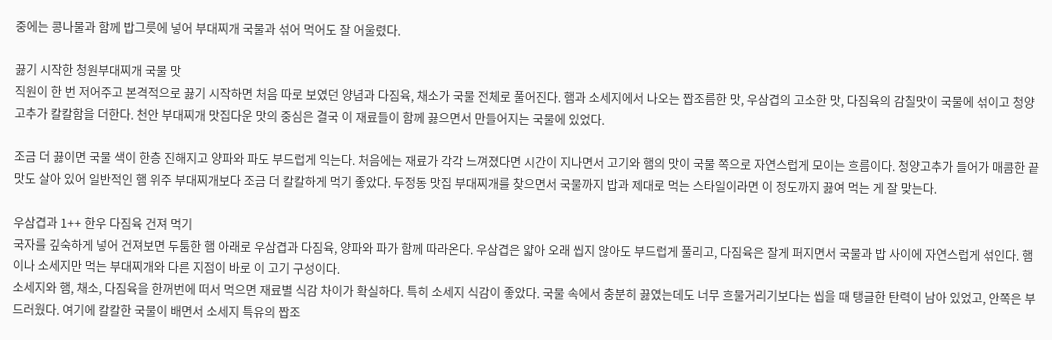중에는 콩나물과 함께 밥그릇에 넣어 부대찌개 국물과 섞어 먹어도 잘 어울렸다.

끓기 시작한 청원부대찌개 국물 맛
직원이 한 번 저어주고 본격적으로 끓기 시작하면 처음 따로 보였던 양념과 다짐육, 채소가 국물 전체로 풀어진다. 햄과 소세지에서 나오는 짭조름한 맛, 우삼겹의 고소한 맛, 다짐육의 감칠맛이 국물에 섞이고 청양고추가 칼칼함을 더한다. 천안 부대찌개 맛집다운 맛의 중심은 결국 이 재료들이 함께 끓으면서 만들어지는 국물에 있었다.

조금 더 끓이면 국물 색이 한층 진해지고 양파와 파도 부드럽게 익는다. 처음에는 재료가 각각 느껴졌다면 시간이 지나면서 고기와 햄의 맛이 국물 쪽으로 자연스럽게 모이는 흐름이다. 청양고추가 들어가 매콤한 끝맛도 살아 있어 일반적인 햄 위주 부대찌개보다 조금 더 칼칼하게 먹기 좋았다. 두정동 맛집 부대찌개를 찾으면서 국물까지 밥과 제대로 먹는 스타일이라면 이 정도까지 끓여 먹는 게 잘 맞는다.

우삼겹과 1++ 한우 다짐육 건져 먹기
국자를 깊숙하게 넣어 건져보면 두툼한 햄 아래로 우삼겹과 다짐육, 양파와 파가 함께 따라온다. 우삼겹은 얇아 오래 씹지 않아도 부드럽게 풀리고, 다짐육은 잘게 퍼지면서 국물과 밥 사이에 자연스럽게 섞인다. 햄이나 소세지만 먹는 부대찌개와 다른 지점이 바로 이 고기 구성이다.
소세지와 햄, 채소, 다짐육을 한꺼번에 떠서 먹으면 재료별 식감 차이가 확실하다. 특히 소세지 식감이 좋았다. 국물 속에서 충분히 끓였는데도 너무 흐물거리기보다는 씹을 때 탱글한 탄력이 남아 있었고, 안쪽은 부드러웠다. 여기에 칼칼한 국물이 배면서 소세지 특유의 짭조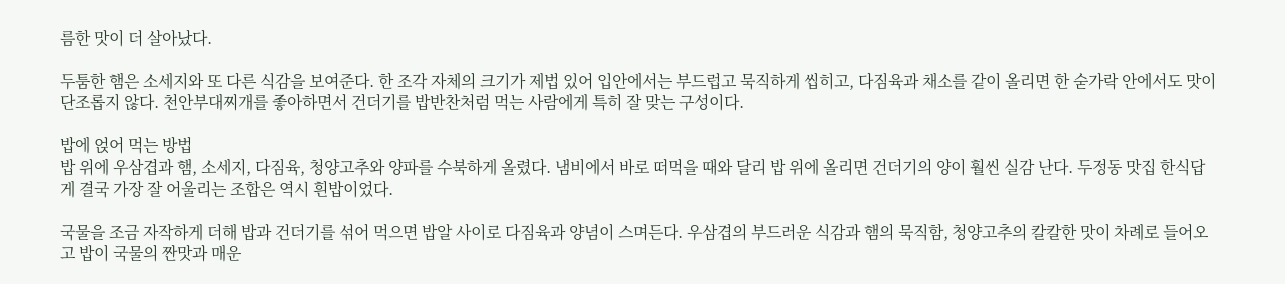름한 맛이 더 살아났다.

두툼한 햄은 소세지와 또 다른 식감을 보여준다. 한 조각 자체의 크기가 제법 있어 입안에서는 부드럽고 묵직하게 씹히고, 다짐육과 채소를 같이 올리면 한 숟가락 안에서도 맛이 단조롭지 않다. 천안부대찌개를 좋아하면서 건더기를 밥반찬처럼 먹는 사람에게 특히 잘 맞는 구성이다.

밥에 얹어 먹는 방법
밥 위에 우삼겹과 햄, 소세지, 다짐육, 청양고추와 양파를 수북하게 올렸다. 냄비에서 바로 떠먹을 때와 달리 밥 위에 올리면 건더기의 양이 훨씬 실감 난다. 두정동 맛집 한식답게 결국 가장 잘 어울리는 조합은 역시 흰밥이었다.

국물을 조금 자작하게 더해 밥과 건더기를 섞어 먹으면 밥알 사이로 다짐육과 양념이 스며든다. 우삼겹의 부드러운 식감과 햄의 묵직함, 청양고추의 칼칼한 맛이 차례로 들어오고 밥이 국물의 짠맛과 매운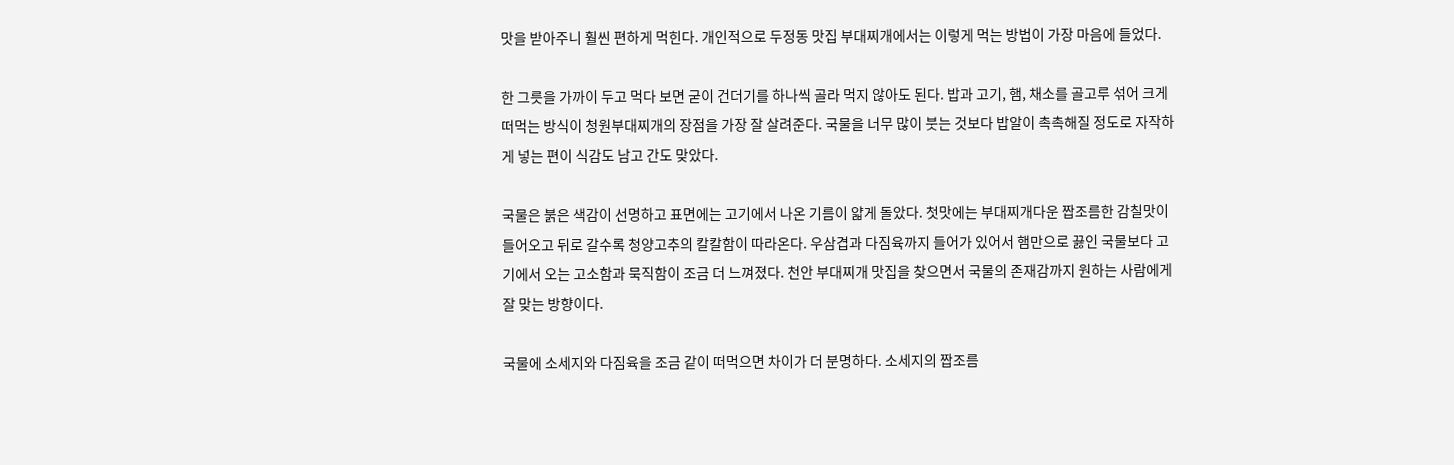맛을 받아주니 훨씬 편하게 먹힌다. 개인적으로 두정동 맛집 부대찌개에서는 이렇게 먹는 방법이 가장 마음에 들었다.

한 그릇을 가까이 두고 먹다 보면 굳이 건더기를 하나씩 골라 먹지 않아도 된다. 밥과 고기, 햄, 채소를 골고루 섞어 크게 떠먹는 방식이 청원부대찌개의 장점을 가장 잘 살려준다. 국물을 너무 많이 붓는 것보다 밥알이 촉촉해질 정도로 자작하게 넣는 편이 식감도 남고 간도 맞았다.

국물은 붉은 색감이 선명하고 표면에는 고기에서 나온 기름이 얇게 돌았다. 첫맛에는 부대찌개다운 짭조름한 감칠맛이 들어오고 뒤로 갈수록 청양고추의 칼칼함이 따라온다. 우삼겹과 다짐육까지 들어가 있어서 햄만으로 끓인 국물보다 고기에서 오는 고소함과 묵직함이 조금 더 느껴졌다. 천안 부대찌개 맛집을 찾으면서 국물의 존재감까지 원하는 사람에게 잘 맞는 방향이다.

국물에 소세지와 다짐육을 조금 같이 떠먹으면 차이가 더 분명하다. 소세지의 짭조름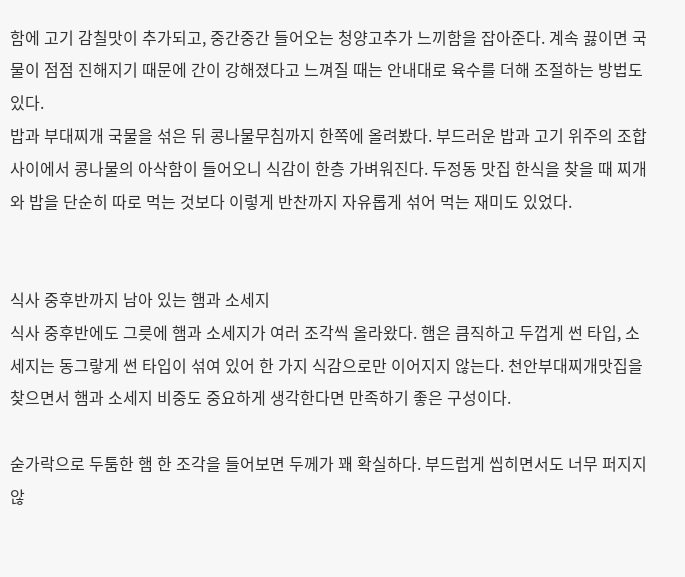함에 고기 감칠맛이 추가되고, 중간중간 들어오는 청양고추가 느끼함을 잡아준다. 계속 끓이면 국물이 점점 진해지기 때문에 간이 강해졌다고 느껴질 때는 안내대로 육수를 더해 조절하는 방법도 있다.
밥과 부대찌개 국물을 섞은 뒤 콩나물무침까지 한쪽에 올려봤다. 부드러운 밥과 고기 위주의 조합 사이에서 콩나물의 아삭함이 들어오니 식감이 한층 가벼워진다. 두정동 맛집 한식을 찾을 때 찌개와 밥을 단순히 따로 먹는 것보다 이렇게 반찬까지 자유롭게 섞어 먹는 재미도 있었다.


식사 중후반까지 남아 있는 햄과 소세지
식사 중후반에도 그릇에 햄과 소세지가 여러 조각씩 올라왔다. 햄은 큼직하고 두껍게 썬 타입, 소세지는 동그랗게 썬 타입이 섞여 있어 한 가지 식감으로만 이어지지 않는다. 천안부대찌개맛집을 찾으면서 햄과 소세지 비중도 중요하게 생각한다면 만족하기 좋은 구성이다.

숟가락으로 두툼한 햄 한 조각을 들어보면 두께가 꽤 확실하다. 부드럽게 씹히면서도 너무 퍼지지 않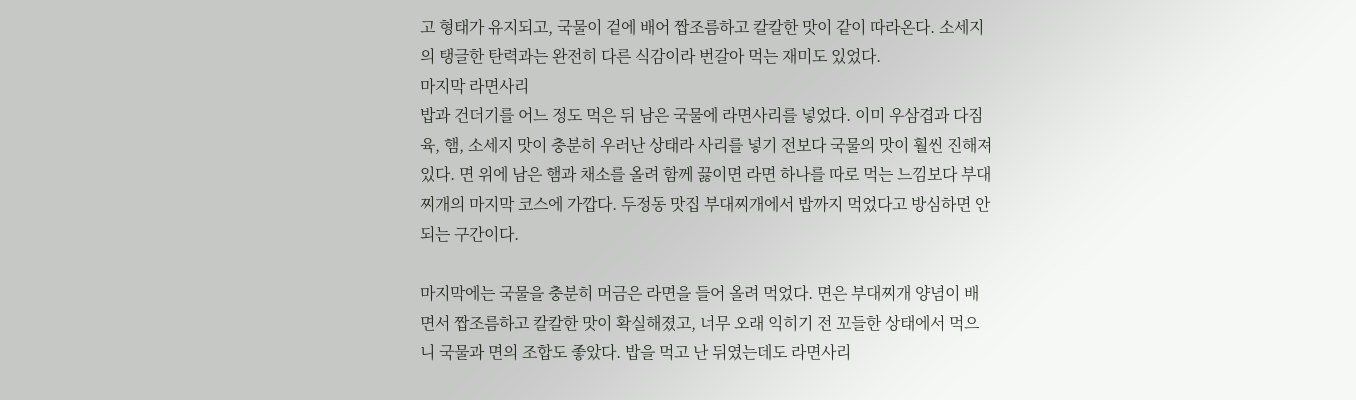고 형태가 유지되고, 국물이 겉에 배어 짭조름하고 칼칼한 맛이 같이 따라온다. 소세지의 탱글한 탄력과는 완전히 다른 식감이라 번갈아 먹는 재미도 있었다.
마지막 라면사리
밥과 건더기를 어느 정도 먹은 뒤 남은 국물에 라면사리를 넣었다. 이미 우삼겹과 다짐육, 햄, 소세지 맛이 충분히 우러난 상태라 사리를 넣기 전보다 국물의 맛이 훨씬 진해져 있다. 면 위에 남은 햄과 채소를 올려 함께 끓이면 라면 하나를 따로 먹는 느낌보다 부대찌개의 마지막 코스에 가깝다. 두정동 맛집 부대찌개에서 밥까지 먹었다고 방심하면 안 되는 구간이다.

마지막에는 국물을 충분히 머금은 라면을 들어 올려 먹었다. 면은 부대찌개 양념이 배면서 짭조름하고 칼칼한 맛이 확실해졌고, 너무 오래 익히기 전 꼬들한 상태에서 먹으니 국물과 면의 조합도 좋았다. 밥을 먹고 난 뒤였는데도 라면사리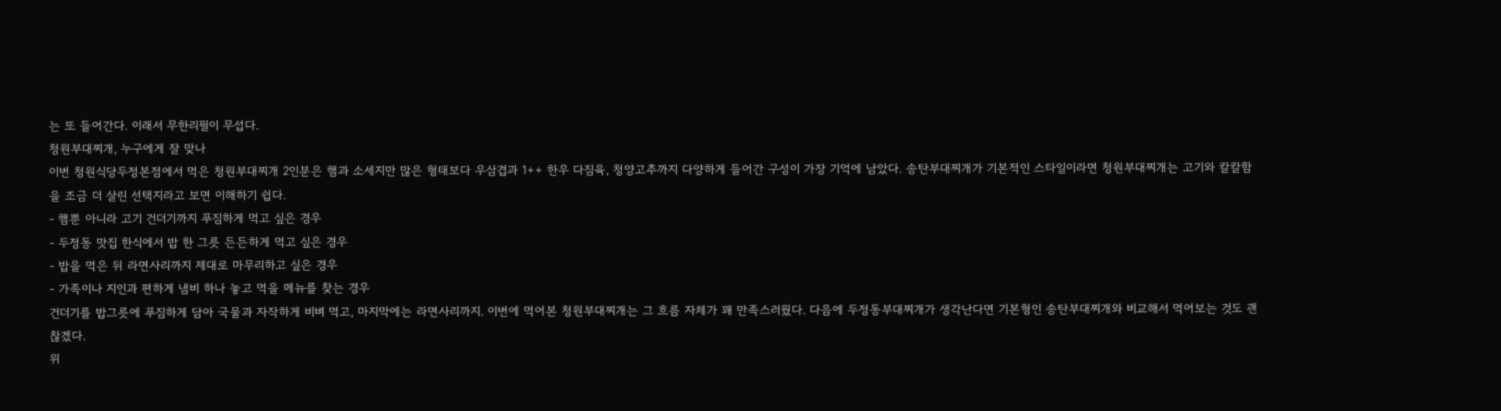는 또 들어간다. 이래서 무한리필이 무섭다.
청원부대찌개, 누구에게 잘 맞나
이번 청원식당두정본점에서 먹은 청원부대찌개 2인분은 햄과 소세지만 많은 형태보다 우삼겹과 1++ 한우 다짐육, 청양고추까지 다양하게 들어간 구성이 가장 기억에 남았다. 송탄부대찌개가 기본적인 스타일이라면 청원부대찌개는 고기와 칼칼함을 조금 더 살린 선택지라고 보면 이해하기 쉽다.
- 햄뿐 아니라 고기 건더기까지 푸짐하게 먹고 싶은 경우
- 두정동 맛집 한식에서 밥 한 그릇 든든하게 먹고 싶은 경우
- 밥을 먹은 뒤 라면사리까지 제대로 마무리하고 싶은 경우
- 가족이나 지인과 편하게 냄비 하나 놓고 먹을 메뉴를 찾는 경우
건더기를 밥그릇에 푸짐하게 담아 국물과 자작하게 비벼 먹고, 마지막에는 라면사리까지. 이번에 먹어본 청원부대찌개는 그 흐름 자체가 꽤 만족스러웠다. 다음에 두정동부대찌개가 생각난다면 기본형인 송탄부대찌개와 비교해서 먹어보는 것도 괜찮겠다.
위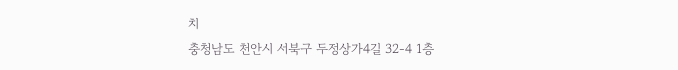치
충청남도 천안시 서북구 두정상가4길 32-4 1층